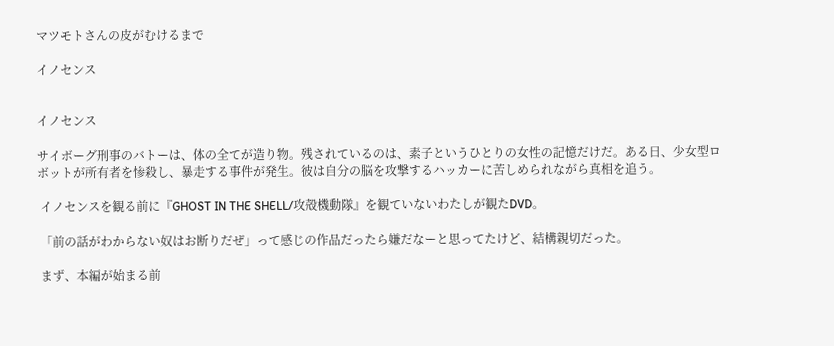マツモトさんの皮がむけるまで

イノセンス


イノセンス

サイボーグ刑事のバトーは、体の全てが造り物。残されているのは、素子というひとりの女性の記憶だけだ。ある日、少女型ロボットが所有者を惨殺し、暴走する事件が発生。彼は自分の脳を攻撃するハッカーに苦しめられながら真相を追う。

 イノセンスを観る前に『GHOST IN THE SHELL/攻殻機動隊』を観ていないわたしが観たDVD。

 「前の話がわからない奴はお断りだぜ」って感じの作品だったら嫌だなーと思ってたけど、結構親切だった。

 まず、本編が始まる前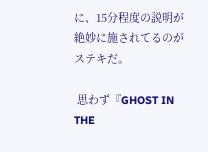に、15分程度の説明が絶妙に施されてるのがステキだ。

 思わず『GHOST IN THE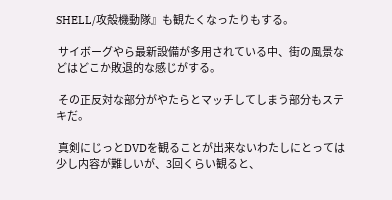SHELL/攻殻機動隊』も観たくなったりもする。

 サイボーグやら最新設備が多用されている中、街の風景などはどこか敗退的な感じがする。

 その正反対な部分がやたらとマッチしてしまう部分もステキだ。

 真剣にじっとDVDを観ることが出来ないわたしにとっては少し内容が難しいが、3回くらい観ると、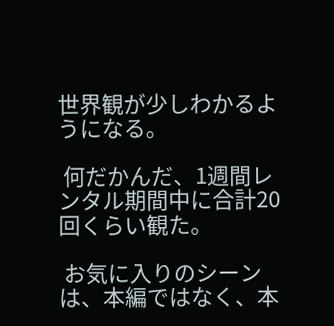世界観が少しわかるようになる。

 何だかんだ、1週間レンタル期間中に合計20回くらい観た。

 お気に入りのシーンは、本編ではなく、本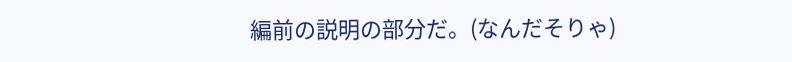編前の説明の部分だ。(なんだそりゃ)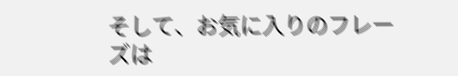そして、お気に入りのフレーズは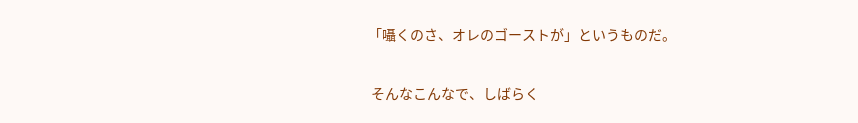「囁くのさ、オレのゴーストが」というものだ。

 そんなこんなで、しばらく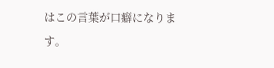はこの言葉が口癖になります。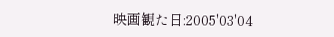映画観た日:2005'03'04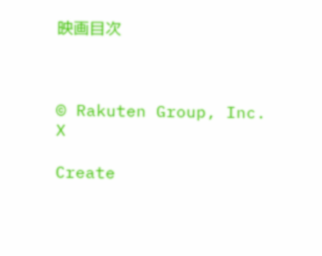映画目次



© Rakuten Group, Inc.
X

Create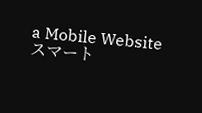a Mobile Website
スマート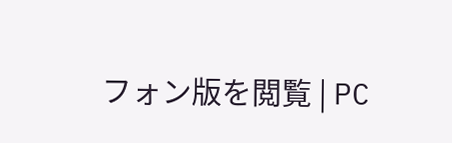フォン版を閲覧 | PC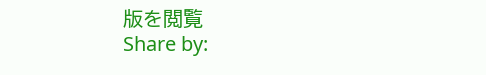版を閲覧
Share by: